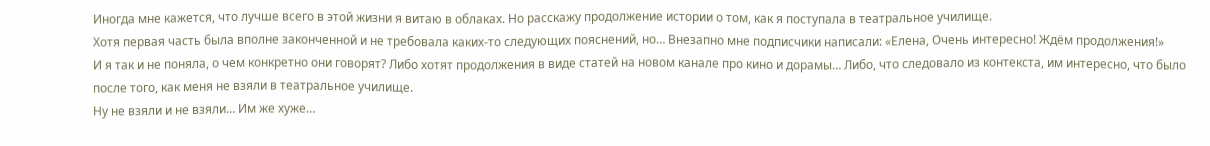Иногда мне кажется, что лучше всего в этой жизни я витаю в облаках. Но расскажу продолжение истории о том, как я поступала в театральное училище.
Хотя первая часть была вполне законченной и не требовала каких-то следующих пояснений, но… Внезапно мне подписчики написали: «Елена, Очень интересно! Ждём продолжения!»
И я так и не поняла, о чем конкретно они говорят? Либо хотят продолжения в виде статей на новом канале про кино и дорамы… Либо, что следовало из контекста, им интересно, что было после того, как меня не взяли в театральное училище.
Ну не взяли и не взяли… Им же хуже…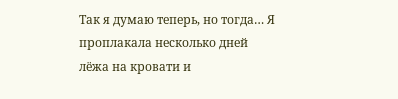Так я думаю теперь, но тогда… Я проплакала несколько дней лёжа на кровати и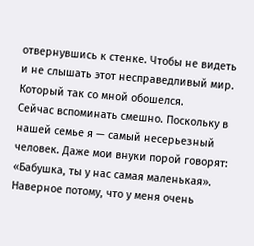отвернувшись к стенке. Чтобы не видеть и не слышать этот несправедливый мир.
Который так со мной обошелся.
Сейчас вспоминать смешно. Поскольку в нашей семье я — самый несерьезный человек. Даже мои внуки порой говорят: «Бабушка, ты у нас самая маленькая».
Наверное потому, что у меня очень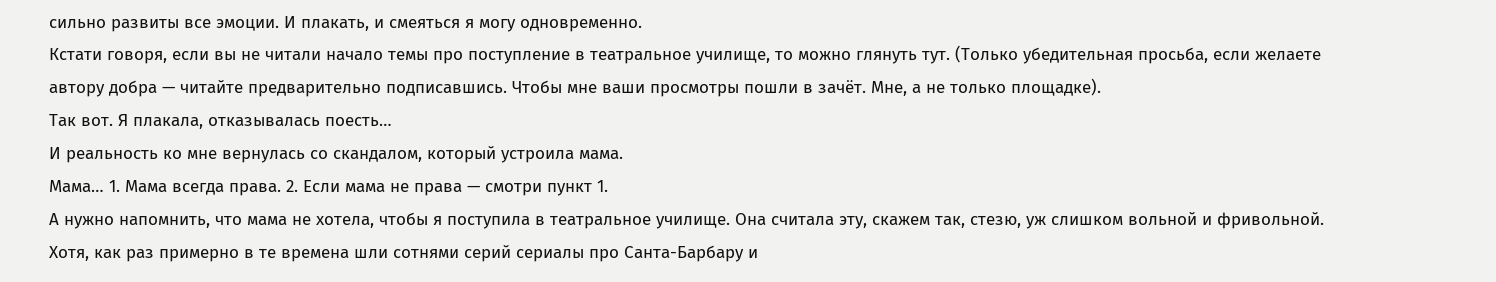сильно развиты все эмоции. И плакать, и смеяться я могу одновременно.
Кстати говоря, если вы не читали начало темы про поступление в театральное училище, то можно глянуть тут. (Только убедительная просьба, если желаете автору добра — читайте предварительно подписавшись. Чтобы мне ваши просмотры пошли в зачёт. Мне, а не только площадке).
Так вот. Я плакала, отказывалась поесть…
И реальность ко мне вернулась со скандалом, который устроила мама.
Мама… 1. Мама всегда права. 2. Если мама не права — смотри пункт 1.
А нужно напомнить, что мама не хотела, чтобы я поступила в театральное училище. Она считала эту, скажем так, стезю, уж слишком вольной и фривольной.
Хотя, как раз примерно в те времена шли сотнями серий сериалы про Санта-Барбару и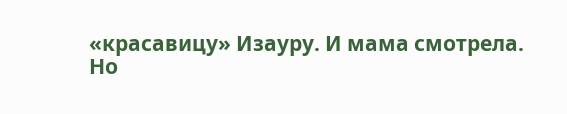«красавицу» Изауру. И мама смотрела.
Но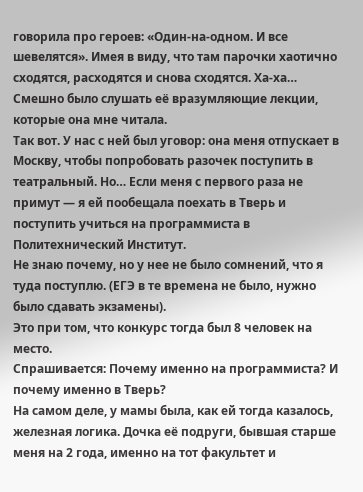говорила про героев: «Один-на-одном. И все шевелятся». Имея в виду, что там парочки хаотично сходятся, расходятся и снова сходятся. Ха-ха…
Смешно было слушать её вразумляющие лекции, которые она мне читала.
Так вот. У нас с ней был уговор: она меня отпускает в Москву, чтобы попробовать разочек поступить в театральный. Но… Если меня с первого раза не примут — я ей пообещала поехать в Тверь и поступить учиться на программиста в Политехнический Институт.
Не знаю почему, но у нее не было сомнений, что я туда поступлю. (ЕГЭ в те времена не было, нужно было сдавать экзамены).
Это при том, что конкурс тогда был 8 человек на место.
Спрашивается: Почему именно на программиста? И почему именно в Тверь?
На самом деле, у мамы была, как ей тогда казалось, железная логика. Дочка её подруги, бывшая старше меня на 2 года, именно на тот факультет и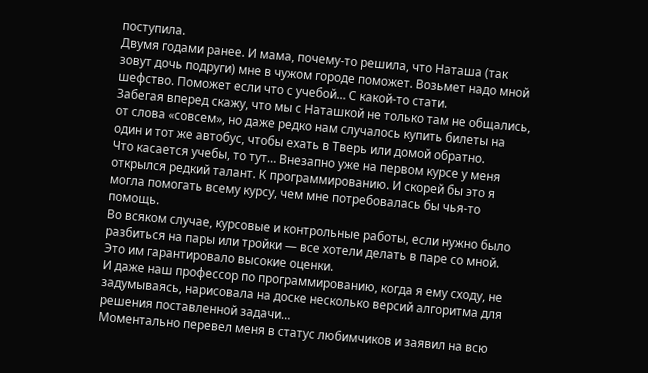поступила.
Двумя годами ранее. И мама, почему-то решила, что Наташа (так зовут дочь подруги) мне в чужом городе поможет. Возьмет надо мной шефство. Поможет если что с учебой… С какой-то стати.
Забегая вперед скажу, что мы с Наташкой не только там не общались, от слова «совсем», но даже редко нам случалось купить билеты на один и тот же автобус, чтобы ехать в Тверь или домой обратно.
Что касается учебы, то тут… Внезапно уже на первом курсе у меня открылся редкий талант. К программированию. И скорей бы это я могла помогать всему курсу, чем мне потребовалась бы чья-то помощь.
Во всяком случае, курсовые и контрольные работы, если нужно было разбиться на пары или тройки — все хотели делать в паре со мной. Это им гарантировало высокие оценки.
И даже наш профессор по программированию, когда я ему сходу, не задумываясь, нарисовала на доске несколько версий алгоритма для решения поставленной задачи…
Моментально перевел меня в статус любимчиков и заявил на всю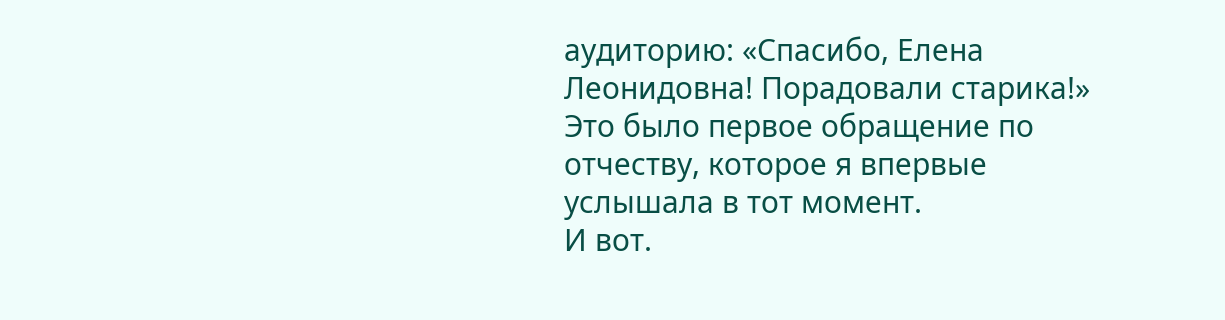аудиторию: «Спасибо, Елена Леонидовна! Порадовали старика!»
Это было первое обращение по отчеству, которое я впервые услышала в тот момент.
И вот.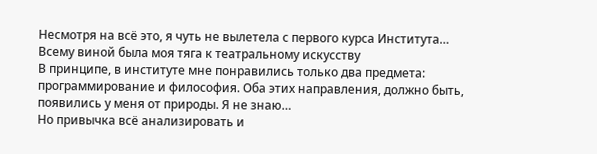Несмотря на всё это, я чуть не вылетела с первого курса Института…
Всему виной была моя тяга к театральному искусству
В принципе, в институте мне понравились только два предмета: программирование и философия. Оба этих направления, должно быть, появились у меня от природы. Я не знаю…
Но привычка всё анализировать и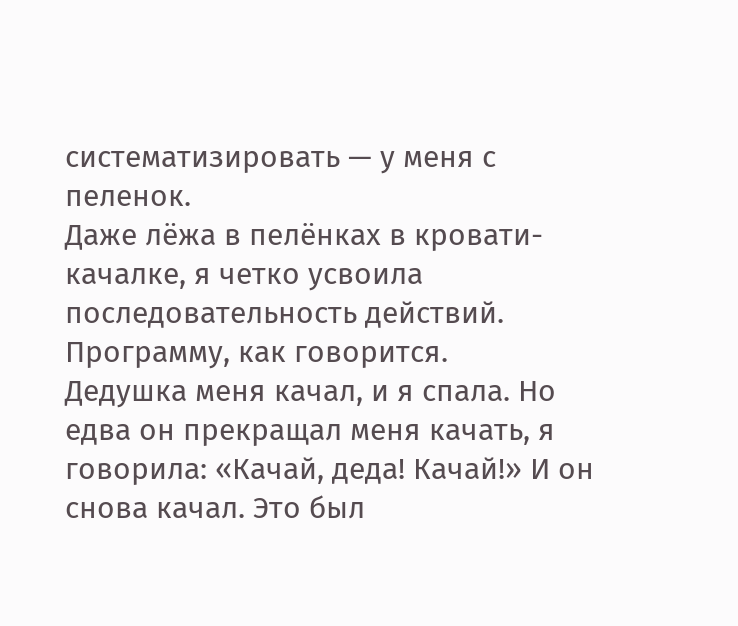систематизировать — у меня с пеленок.
Даже лёжа в пелёнках в кровати-качалке, я четко усвоила последовательность действий. Программу, как говорится.
Дедушка меня качал, и я спала. Но едва он прекращал меня качать, я говорила: «Качай, деда! Качай!» И он снова качал. Это был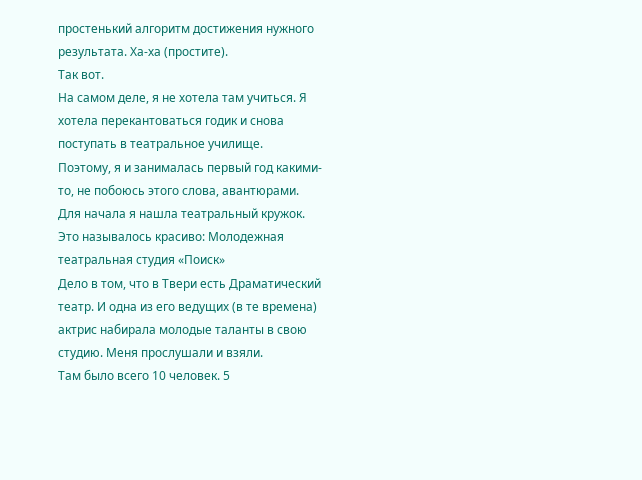простенький алгоритм достижения нужного результата. Ха-ха (простите).
Так вот.
На самом деле, я не хотела там учиться. Я хотела перекантоваться годик и снова поступать в театральное училище.
Поэтому, я и занималась первый год какими-то, не побоюсь этого слова, авантюрами.
Для начала я нашла театральный кружок. Это называлось красиво: Молодежная театральная студия «Поиск»
Дело в том, что в Твери есть Драматический театр. И одна из его ведущих (в те времена) актрис набирала молодые таланты в свою студию. Меня прослушали и взяли.
Там было всего 10 человек. 5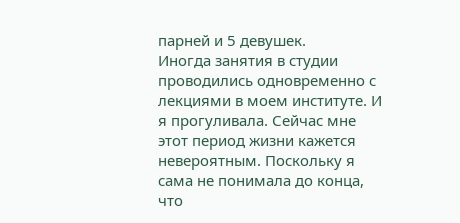парней и 5 девушек.
Иногда занятия в студии проводились одновременно с лекциями в моем институте. И я прогуливала. Сейчас мне этот период жизни кажется невероятным. Поскольку я сама не понимала до конца, что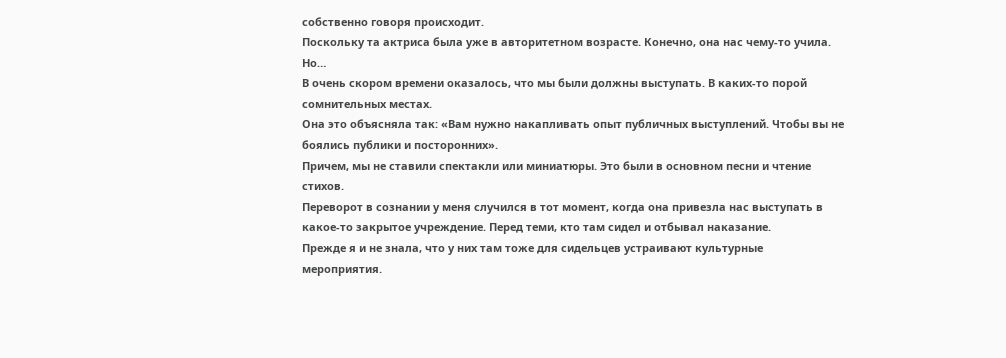собственно говоря происходит.
Поскольку та актриса была уже в авторитетном возрасте. Конечно, она нас чему-то учила. Но…
В очень скором времени оказалось, что мы были должны выступать. В каких-то порой сомнительных местах.
Она это объясняла так: «Вам нужно накапливать опыт публичных выступлений. Чтобы вы не боялись публики и посторонних».
Причем, мы не ставили спектакли или миниатюры. Это были в основном песни и чтение стихов.
Переворот в сознании у меня случился в тот момент, когда она привезла нас выступать в какое-то закрытое учреждение. Перед теми, кто там сидел и отбывал наказание.
Прежде я и не знала, что у них там тоже для сидельцев устраивают культурные мероприятия.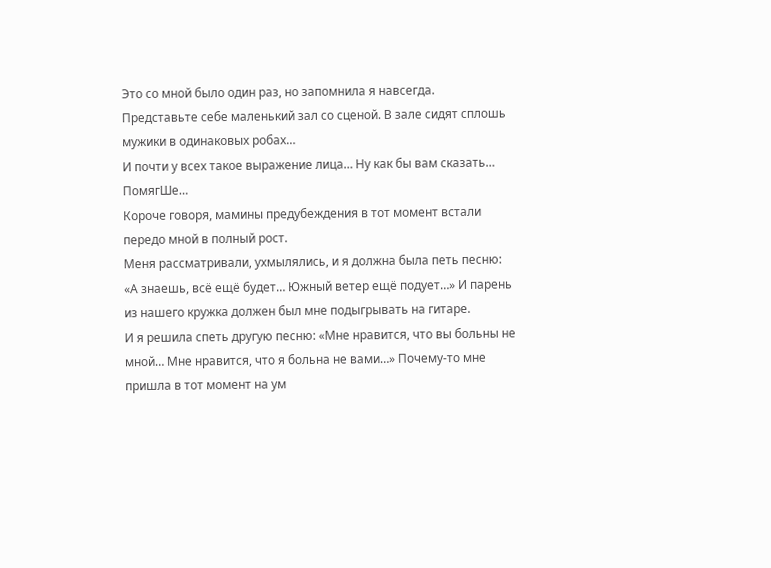Это со мной было один раз, но запомнила я навсегда.
Представьте себе маленький зал со сценой. В зале сидят сплошь мужики в одинаковых робах…
И почти у всех такое выражение лица… Ну как бы вам сказать… ПомягШе…
Короче говоря, мамины предубеждения в тот момент встали передо мной в полный рост.
Меня рассматривали, ухмылялись, и я должна была петь песню: «А знаешь, всё ещё будет… Южный ветер ещё подует…» И парень из нашего кружка должен был мне подыгрывать на гитаре.
И я решила спеть другую песню: «Мне нравится, что вы больны не мной… Мне нравится, что я больна не вами…» Почему-то мне пришла в тот момент на ум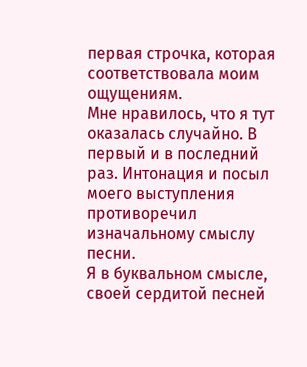первая строчка, которая соответствовала моим ощущениям.
Мне нравилось, что я тут оказалась случайно. В первый и в последний раз. Интонация и посыл моего выступления противоречил изначальному смыслу песни.
Я в буквальном смысле, своей сердитой песней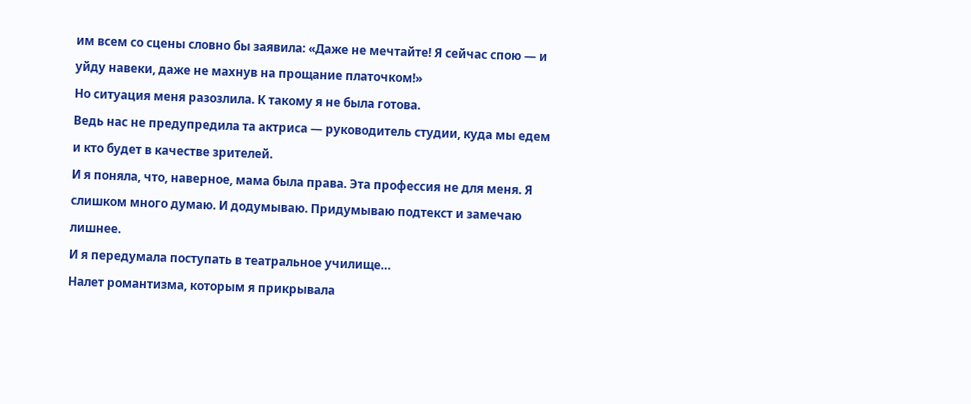им всем со сцены словно бы заявила: «Даже не мечтайте! Я сейчас спою — и уйду навеки, даже не махнув на прощание платочком!»
Но ситуация меня разозлила. К такому я не была готова.
Ведь нас не предупредила та актриса — руководитель студии, куда мы едем и кто будет в качестве зрителей.
И я поняла, что, наверное, мама была права. Эта профессия не для меня. Я слишком много думаю. И додумываю. Придумываю подтекст и замечаю лишнее.
И я передумала поступать в театральное училище…
Налет романтизма, которым я прикрывала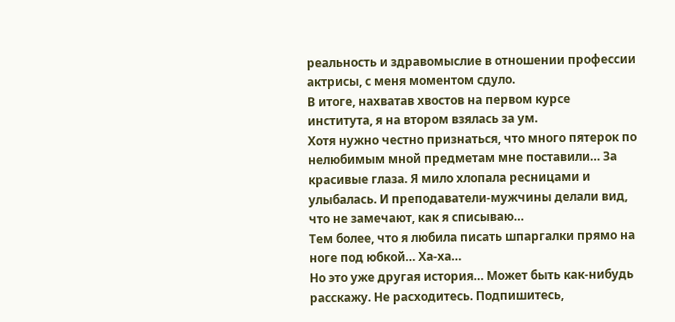реальность и здравомыслие в отношении профессии актрисы, с меня моментом сдуло.
В итоге, нахватав хвостов на первом курсе института, я на втором взялась за ум.
Хотя нужно честно признаться, что много пятерок по нелюбимым мной предметам мне поставили… За красивые глаза. Я мило хлопала ресницами и улыбалась. И преподаватели-мужчины делали вид, что не замечают, как я списываю…
Тем более, что я любила писать шпаргалки прямо на ноге под юбкой… Ха-ха…
Но это уже другая история… Может быть как-нибудь расскажу. Не расходитесь. Подпишитесь,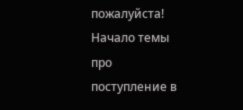пожалуйста!
Начало темы про поступление в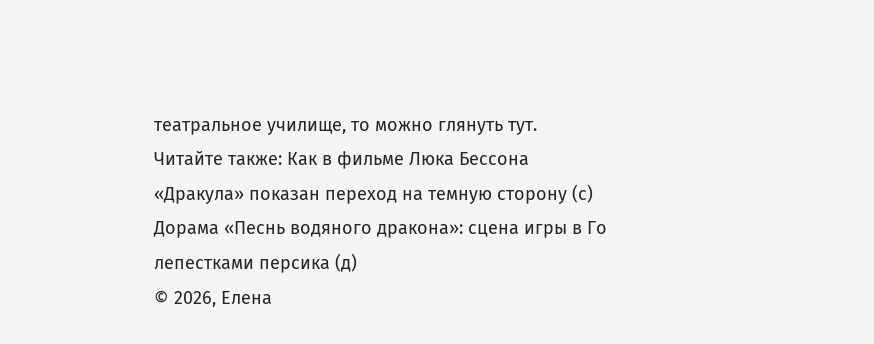театральное училище, то можно глянуть тут.
Читайте также: Как в фильме Люка Бессона «Дракула» показан переход на темную сторону (с)
Дорама «Песнь водяного дракона»: сцена игры в Го лепестками персика (д)
© 2026, Елена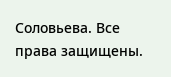Соловьева. Все права защищены.